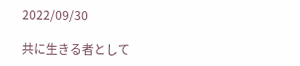2022/09/30

共に生きる者として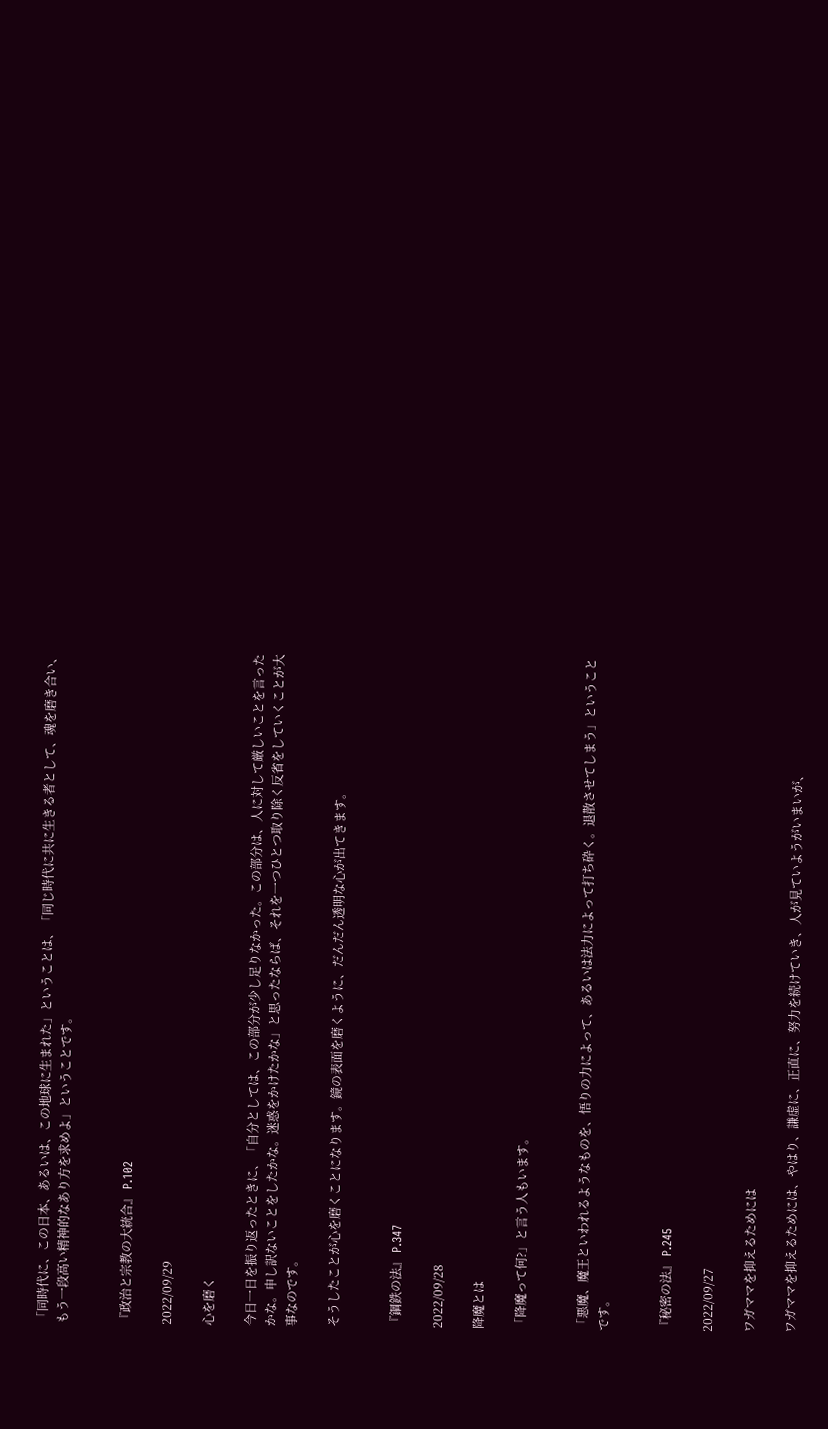「同時代に、この日本、あるいは、この地球に生まれた」ということは、「同じ時代に共に生きる者として、魂を磨き合い、もう一段高い精神的なあり方を求めよ」ということです。


『政治と宗教の大統合』 P.102

2022/09/29

心を磨く

今日一日を振り返ったときに、「自分としては、この部分が少し足りなかった。この部分は、人に対して厳しいことを言ったかな。申し訳ないことをしたかな。迷惑をかけたかな」と思ったならば、それを一つひとつ取り除く反省をしていくことが大事なのです。

そうしたことが心を磨くことになります。鏡の表面を磨くように、だんだん透明な心が出てきます。


『鋼鉄の法』 P.347

2022/09/28

降魔とは

「降魔って何?」と言う人もいます。


「悪魔、魔王といわれるようなものを、悟りの力によって、あるいは法力によって打ち砕く。退散させてしまう」ということです。


『秘密の法』 P.245

2022/09/27

ワガママを抑えるためには

ワガママを抑えるためには、やはり、謙虚に、正直に、努力を続けていき、人が見ていようがいまいが、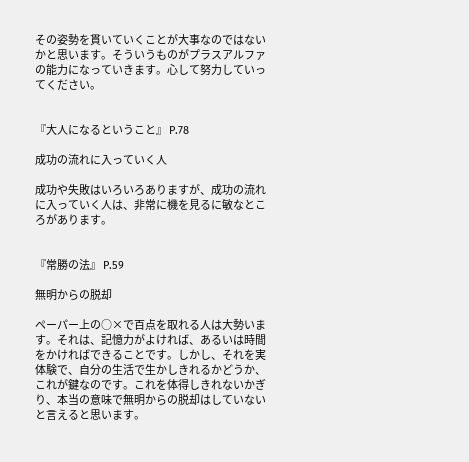その姿勢を貫いていくことが大事なのではないかと思います。そういうものがプラスアルファの能力になっていきます。心して努力していってください。


『大人になるということ』 P.78

成功の流れに入っていく人

成功や失敗はいろいろありますが、成功の流れに入っていく人は、非常に機を見るに敏なところがあります。


『常勝の法』 P.59

無明からの脱却

ペーパー上の○×で百点を取れる人は大勢います。それは、記憶力がよければ、あるいは時間をかければできることです。しかし、それを実体験で、自分の生活で生かしきれるかどうか、これが鍵なのです。これを体得しきれないかぎり、本当の意味で無明からの脱却はしていないと言えると思います。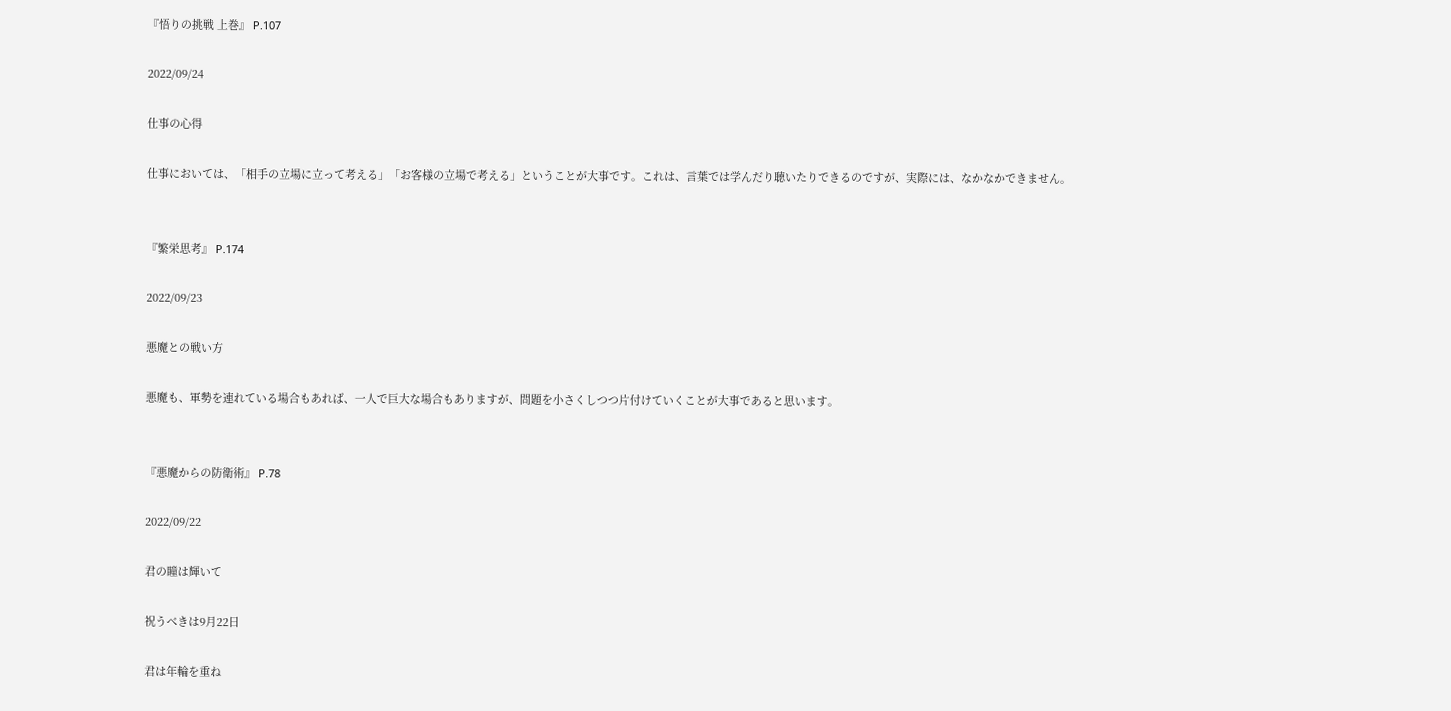『悟りの挑戦 上巻』 P.107

2022/09/24

仕事の心得

仕事においては、「相手の立場に立って考える」「お客様の立場で考える」ということが大事です。これは、言葉では学んだり聴いたりできるのですが、実際には、なかなかできません。


『繁栄思考』 P.174

2022/09/23

悪魔との戦い方

悪魔も、軍勢を連れている場合もあれば、一人で巨大な場合もありますが、問題を小さくしつつ片付けていくことが大事であると思います。


『悪魔からの防衛術』 P.78

2022/09/22

君の瞳は輝いて

祝うべきは9月22日

君は年輪を重ね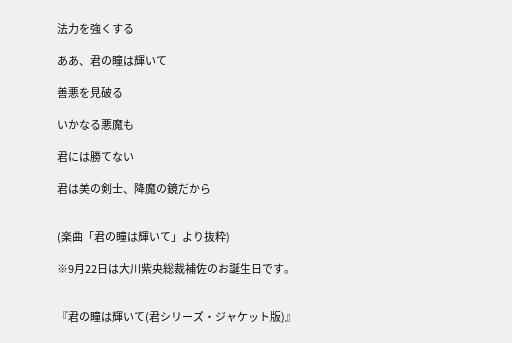法力を強くする

ああ、君の瞳は輝いて

善悪を見破る

いかなる悪魔も

君には勝てない

君は美の剣士、降魔の鏡だから


(楽曲「君の瞳は輝いて」より抜粋)

※9月22日は大川紫央総裁補佐のお誕生日です。


『君の瞳は輝いて(君シリーズ・ジャケット版)』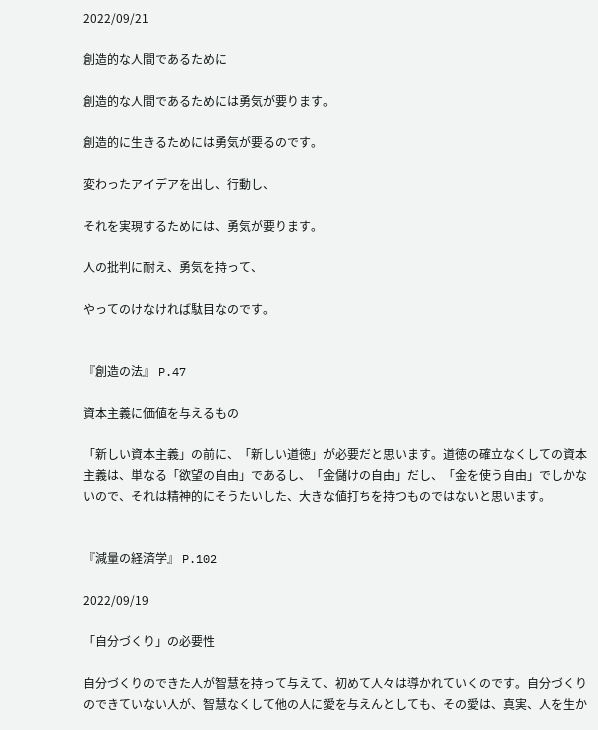2022/09/21

創造的な人間であるために

創造的な人間であるためには勇気が要ります。

創造的に生きるためには勇気が要るのです。

変わったアイデアを出し、行動し、

それを実現するためには、勇気が要ります。

人の批判に耐え、勇気を持って、

やってのけなければ駄目なのです。


『創造の法』 P.47

資本主義に価値を与えるもの

「新しい資本主義」の前に、「新しい道徳」が必要だと思います。道徳の確立なくしての資本主義は、単なる「欲望の自由」であるし、「金儲けの自由」だし、「金を使う自由」でしかないので、それは精神的にそうたいした、大きな値打ちを持つものではないと思います。


『減量の経済学』 P.102

2022/09/19

「自分づくり」の必要性

自分づくりのできた人が智慧を持って与えて、初めて人々は導かれていくのです。自分づくりのできていない人が、智慧なくして他の人に愛を与えんとしても、その愛は、真実、人を生か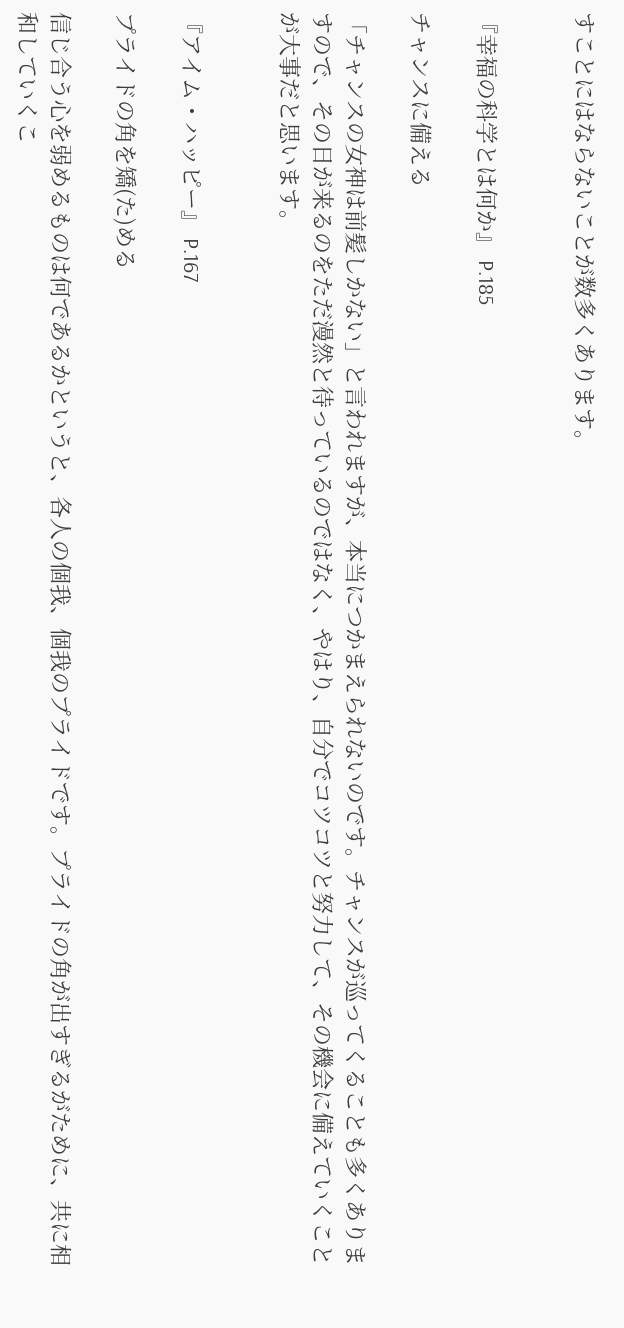すことにはならないことが数多くあります。


『幸福の科学とは何か』 P.185

チャンスに備える

「チャンスの女神は前髪しかない」と言われますが、本当につかまえられないのです。チャンスが巡ってくることも多くありますので、その日が来るのをただ漫然と待っているのではなく、やはり、自分でコツコツと努力して、その機会に備えていくことが大事だと思います。


『アイム・ハッピー』 P.167

プライドの角を矯(た)める

信じ合う心を弱めるものは何であるかというと、各人の個我、個我のプライドです。プライドの角が出すぎるがために、共に相和していくこ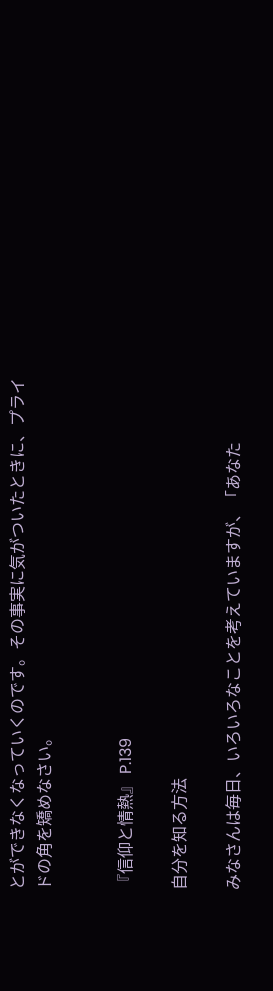とができなくなっていくのです。その事実に気がついたときに、プライドの角を矯めなさい。


『信仰と情熱』 P.139

自分を知る方法

みなさんは毎日、いろいろなことを考えていますが、「あなた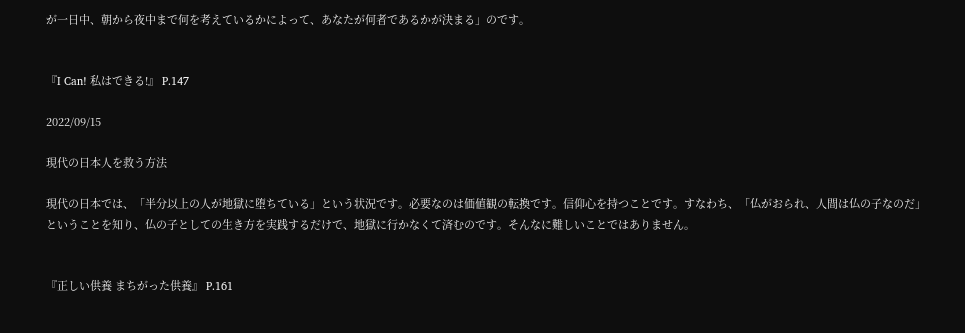が一日中、朝から夜中まで何を考えているかによって、あなたが何者であるかが決まる」のです。


『I Can! 私はできる!』 P.147

2022/09/15

現代の日本人を救う方法

現代の日本では、「半分以上の人が地獄に堕ちている」という状況です。必要なのは価値観の転換です。信仰心を持つことです。すなわち、「仏がおられ、人間は仏の子なのだ」ということを知り、仏の子としての生き方を実践するだけで、地獄に行かなくて済むのです。そんなに難しいことではありません。


『正しい供養 まちがった供養』 P.161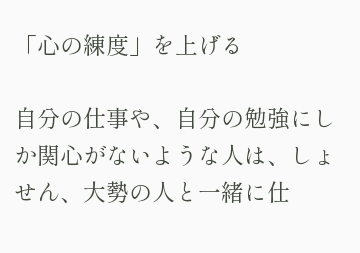「心の練度」を上げる

自分の仕事や、自分の勉強にしか関心がないような人は、しょせん、大勢の人と一緒に仕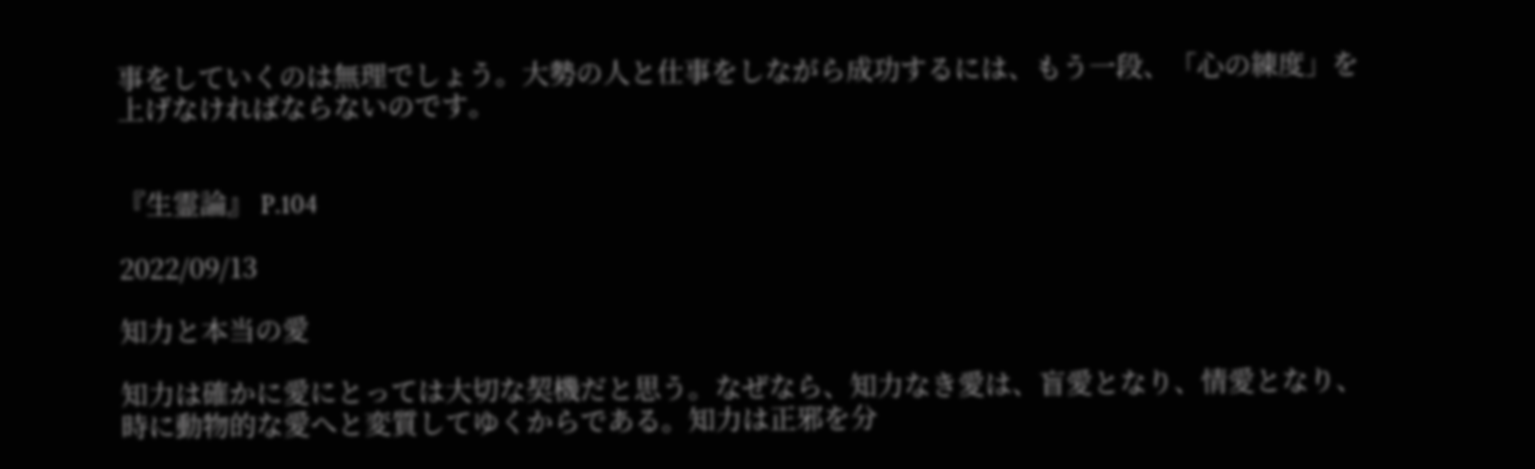事をしていくのは無理でしょう。大勢の人と仕事をしながら成功するには、もう一段、「心の練度」を上げなければならないのです。


『生霊論』 P.104

2022/09/13

知力と本当の愛

知力は確かに愛にとっては大切な契機だと思う。なぜなら、知力なき愛は、盲愛となり、情愛となり、時に動物的な愛へと変質してゆくからである。知力は正邪を分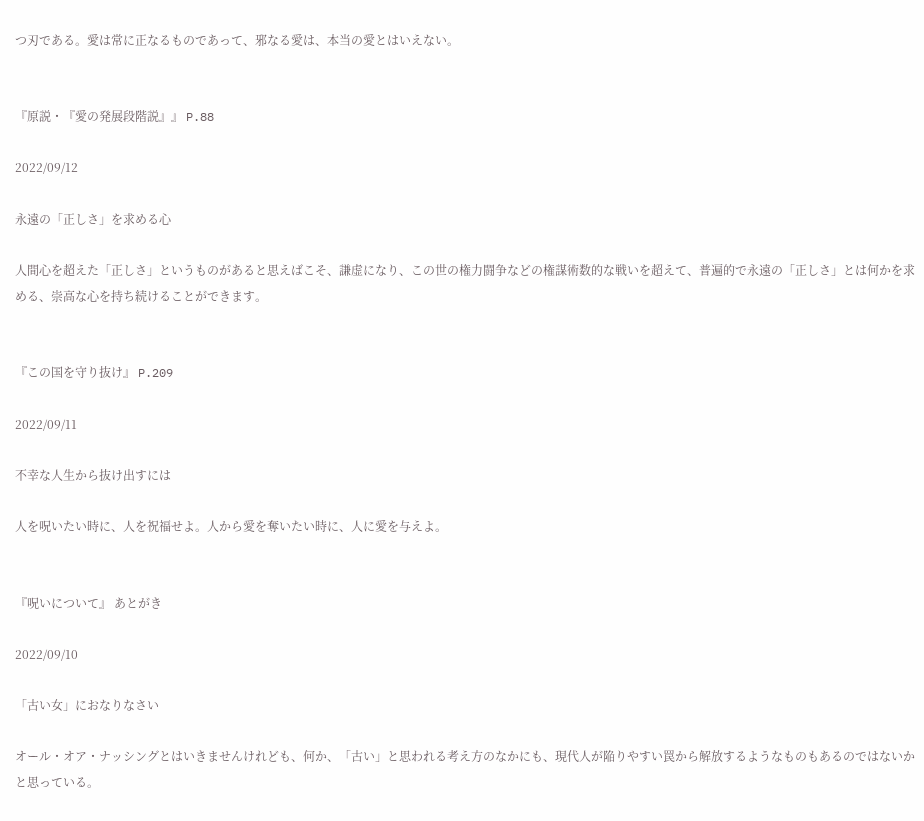つ刃である。愛は常に正なるものであって、邪なる愛は、本当の愛とはいえない。


『原説・『愛の発展段階説』』 P.88

2022/09/12

永遠の「正しさ」を求める心

人間心を超えた「正しさ」というものがあると思えばこそ、謙虚になり、この世の権力闘争などの権謀術数的な戦いを超えて、普遍的で永遠の「正しさ」とは何かを求める、崇高な心を持ち続けることができます。


『この国を守り抜け』 P.209

2022/09/11

不幸な人生から抜け出すには

人を呪いたい時に、人を祝福せよ。人から愛を奪いたい時に、人に愛を与えよ。


『呪いについて』 あとがき

2022/09/10

「古い女」におなりなさい

オール・オア・ナッシングとはいきませんけれども、何か、「古い」と思われる考え方のなかにも、現代人が陥りやすい罠から解放するようなものもあるのではないかと思っている。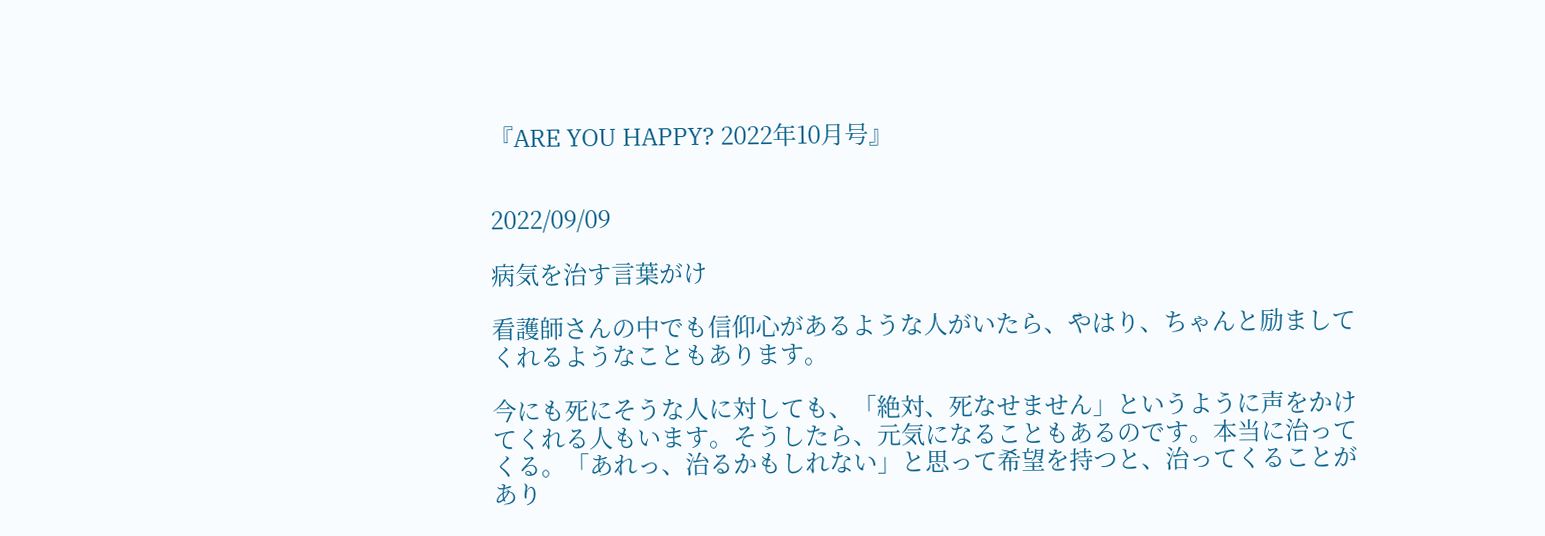『ARE YOU HAPPY? 2022年10月号』


2022/09/09

病気を治す言葉がけ

看護師さんの中でも信仰心があるような人がいたら、やはり、ちゃんと励ましてくれるようなこともあります。

今にも死にそうな人に対しても、「絶対、死なせません」というように声をかけてくれる人もいます。そうしたら、元気になることもあるのです。本当に治ってくる。「あれっ、治るかもしれない」と思って希望を持つと、治ってくることがあり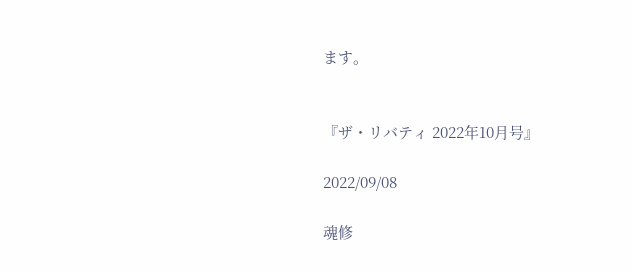ます。


『ザ・リバティ 2022年10月号』

2022/09/08

魂修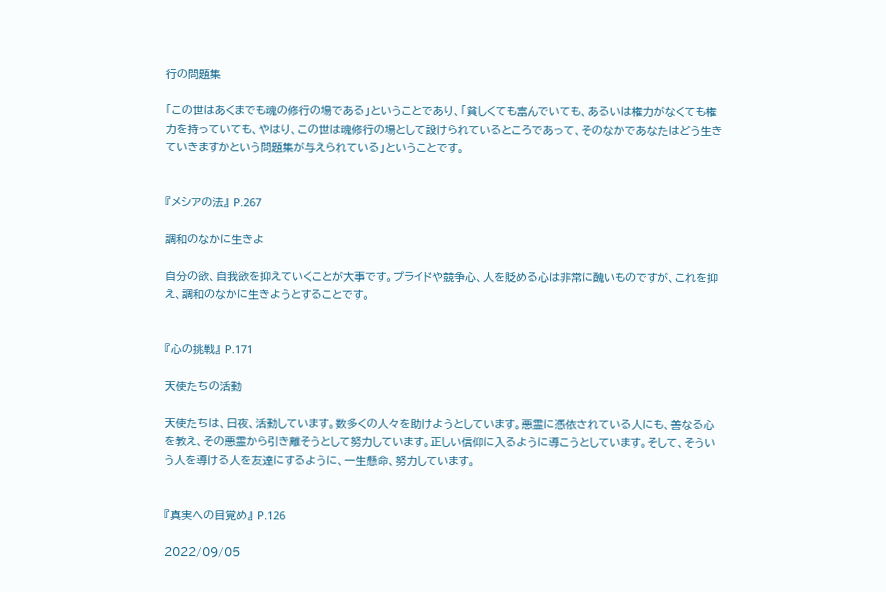行の問題集

「この世はあくまでも魂の修行の場である」ということであり、「貧しくても富んでいても、あるいは権力がなくても権力を持っていても、やはり、この世は魂修行の場として設けられているところであって、そのなかであなたはどう生きていきますかという問題集が与えられている」ということです。


『メシアの法』 P.267

調和のなかに生きよ

自分の欲、自我欲を抑えていくことが大事です。プライドや競争心、人を貶める心は非常に醜いものですが、これを抑え、調和のなかに生きようとすることです。


『心の挑戦』 P.171

天使たちの活動

天使たちは、日夜、活動しています。数多くの人々を助けようとしています。悪霊に憑依されている人にも、善なる心を教え、その悪霊から引き離そうとして努力しています。正しい信仰に入るように導こうとしています。そして、そういう人を導ける人を友達にするように、一生懸命、努力しています。


『真実への目覚め』 P.126

2022/09/05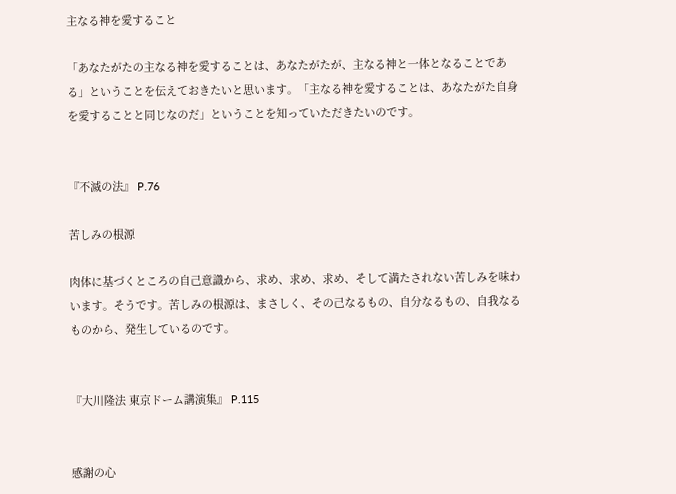主なる神を愛すること

「あなたがたの主なる神を愛することは、あなたがたが、主なる神と一体となることである」ということを伝えておきたいと思います。「主なる神を愛することは、あなたがた自身を愛することと同じなのだ」ということを知っていただきたいのです。


『不滅の法』 P.76

苦しみの根源

肉体に基づくところの自己意識から、求め、求め、求め、そして満たされない苦しみを味わいます。そうです。苦しみの根源は、まさしく、その己なるもの、自分なるもの、自我なるものから、発生しているのです。


『大川隆法 東京ドーム講演集』 P.115


感謝の心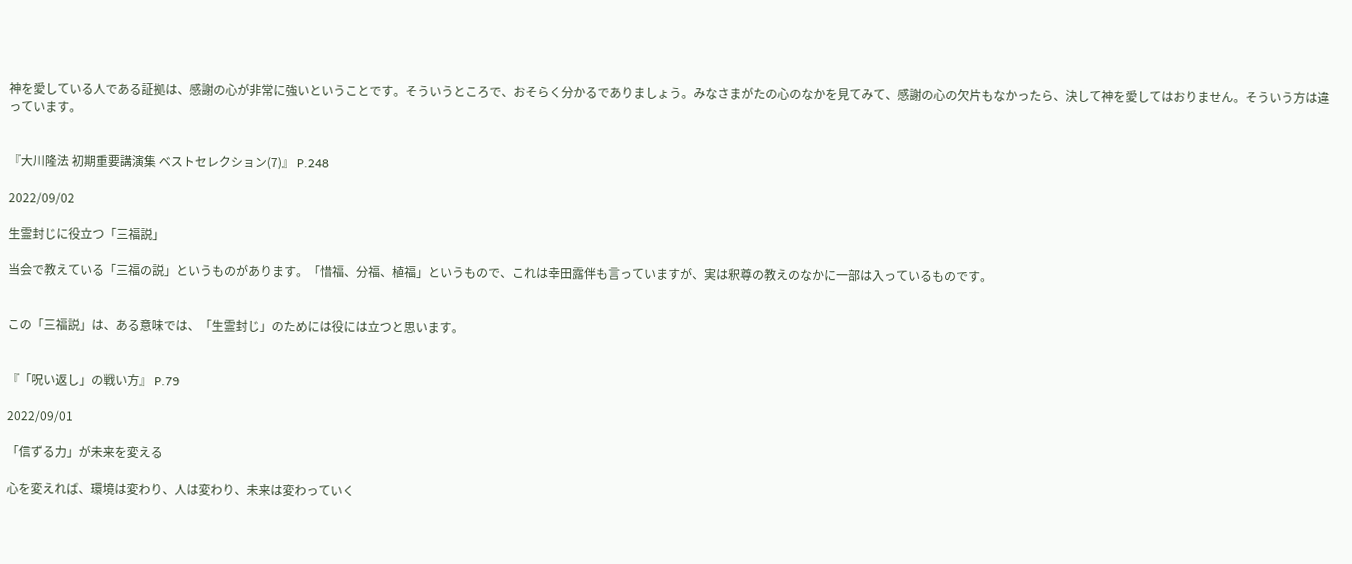神を愛している人である証拠は、感謝の心が非常に強いということです。そういうところで、おそらく分かるでありましょう。みなさまがたの心のなかを見てみて、感謝の心の欠片もなかったら、決して神を愛してはおりません。そういう方は違っています。


『大川隆法 初期重要講演集 ベストセレクション(7)』 P.248

2022/09/02

生霊封じに役立つ「三福説」

当会で教えている「三福の説」というものがあります。「惜福、分福、植福」というもので、これは幸田露伴も言っていますが、実は釈尊の教えのなかに一部は入っているものです。


この「三福説」は、ある意味では、「生霊封じ」のためには役には立つと思います。


『「呪い返し」の戦い方』 P.79

2022/09/01

「信ずる力」が未来を変える

心を変えれば、環境は変わり、人は変わり、未来は変わっていく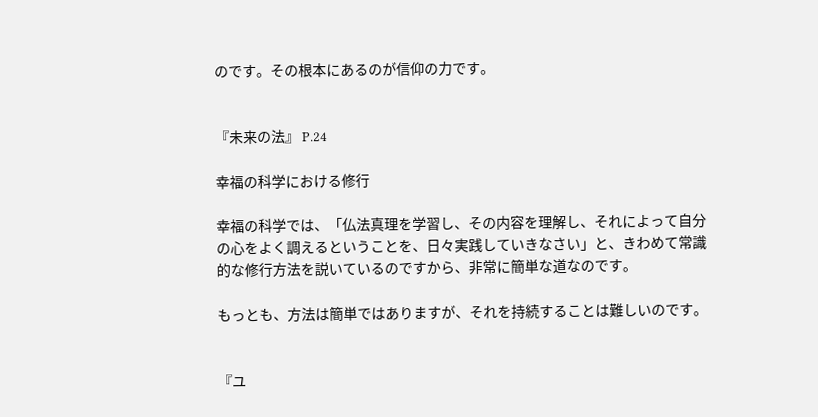のです。その根本にあるのが信仰の力です。


『未来の法』 P.24

幸福の科学における修行

幸福の科学では、「仏法真理を学習し、その内容を理解し、それによって自分の心をよく調えるということを、日々実践していきなさい」と、きわめて常識的な修行方法を説いているのですから、非常に簡単な道なのです。

もっとも、方法は簡単ではありますが、それを持続することは難しいのです。


『ユ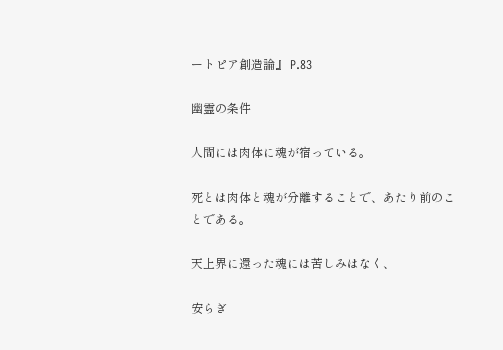ートピア創造論』 P.83

幽霊の条件

人間には肉体に魂が宿っている。

死とは肉体と魂が分離することで、あたり前のことである。

天上界に還った魂には苦しみはなく、

安らぎ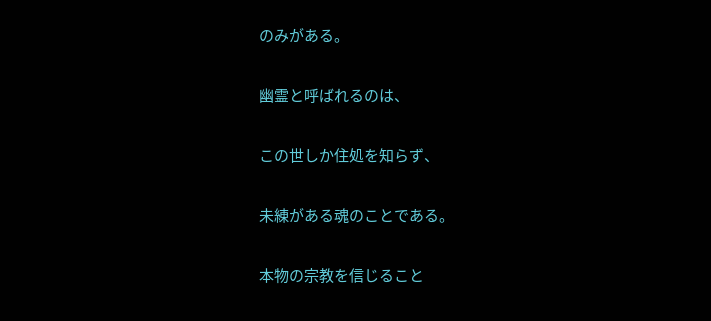のみがある。

幽霊と呼ばれるのは、

この世しか住処を知らず、

未練がある魂のことである。

本物の宗教を信じること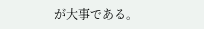が大事である。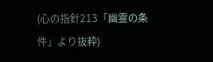(心の指針213「幽霊の条件」より抜粋)